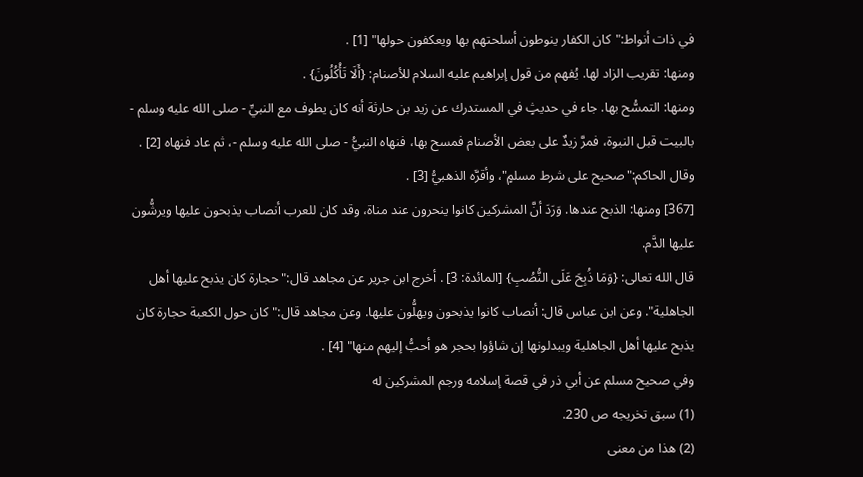في ذات أنواط:"كان الكفار ينوطون أسلحتهم بها ويعكفون حولها" [1] .
ومنها: تقريب الزاد لها. يُفهم من قول إبراهيم عليه السلام للأصنام: {أَلَا تَأْكُلُونَ} .
ومنها: التمسُّح بها. جاء في حديثٍ في المستدرك عن زيد بن حارثة أنه كان يطوف مع النبيِّ - صلى الله عليه وسلم - بالبيت قبل النبوة، فمرَّ زيدٌ على بعض الأصنام فمسح بها، فنهاه النبيُّ - صلى الله عليه وسلم -، ثم عاد فنهاه [2] . وقال الحاكم:"صحيح على شرط مسلمٍ"، وأقرَّه الذهبيُّ [3] .
[367] ومنها: الذبح عندها. وَرَدَ أنَّ المشركين كانوا ينحرون عند مناة، وقد كان للعرب أنصاب يذبحون عليها ويرشُّون عليها الدَّم.
قال الله تعالى: {وَمَا ذُبِحَ عَلَى النُّصُبِ} [المائدة: 3] . أخرج ابن جرير عن مجاهد قال:"حجارة كان يذبح عليها أهل الجاهلية". وعن ابن عباس قال: أنصاب كانوا يذبحون ويهلُّون عليها. وعن مجاهد قال:"كان حول الكعبة حجارة كان يذبح عليها أهل الجاهلية ويبدلونها إن شاؤوا بحجر هو أحبُّ إليهم منها" [4] .
وفي صحيح مسلم عن أبي ذر في قصة إسلامه ورجم المشركين له
(1) سبق تخريجه ص 230.
(2) هذا من معنى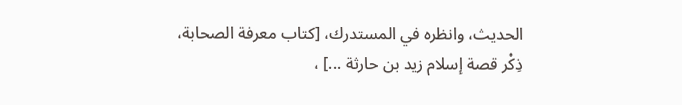الحديث، وانظره في المستدرك، [كتاب معرفة الصحابة، ذِكْر قصة إسلام زيد بن حارثة ...] ،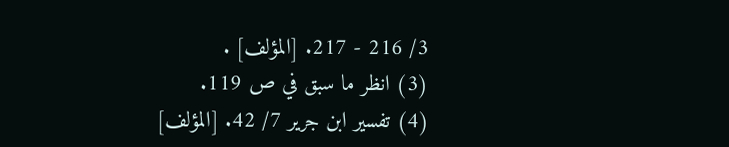3/ 216 - 217. [المؤلف] .
(3) انظر ما سبق في ص 119.
(4) تفسير ابن جرير 7/ 42. [المؤلف]